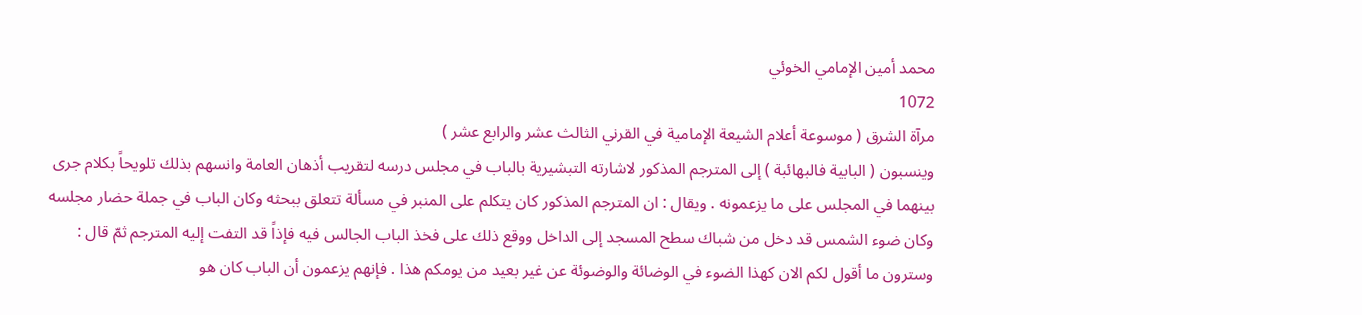محمد أمين الإمامي الخوئي
1072
مرآة الشرق ( موسوعة أعلام الشيعة الإمامية في القرني الثالث عشر والرابع عشر )
وينسبون ( البابية فالبهائبة ) إلى المترجم المذكور لاشارته التبشيرية بالباب في مجلس درسه لتقريب أذهان العامة وانسهم بذلك تلويحاً بكلام جرى بينهما في المجلس على ما يزعمونه . ويقال : ان المترجم المذكور كان يتكلم على المنبر في مسألة تتعلق ببحثه وكان الباب في جملة حضار مجلسه وكان ضوء الشمس قد دخل من شباك سطح المسجد إلى الداخل ووقع ذلك على فخذ الباب الجالس فيه فإذاً قد التفت إليه المترجم ثمّ قال : وسترون ما أقول لكم الان كهذا الضوء في الوضائة والوضوئة عن غير بعيد من يومكم هذا . فإنهم يزعمون أن الباب كان هو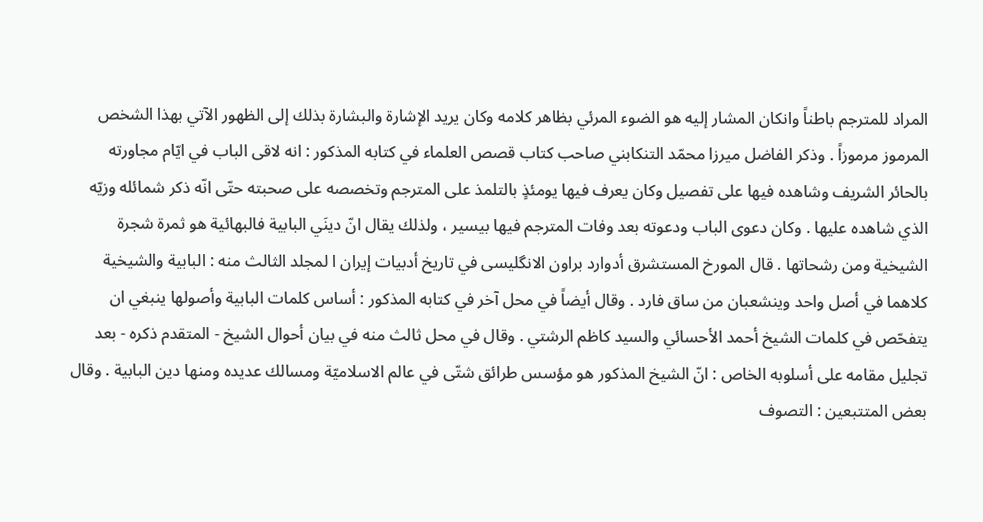المراد للمترجم باطناً وانكان المشار إليه هو الضوء المرئي بظاهر كلامه وكان يريد الإشارة والبشارة بذلك إلى الظهور الآتي بهذا الشخص المرموز مرموزاً . وذكر الفاضل ميرزا محمّد التنكابني صاحب كتاب قصص العلماء في كتابه المذكور : انه لاقى الباب في ايّام مجاورته بالحائر الشريف وشاهده فيها على تفصيل وكان يعرف فيها يومئذٍ بالتلمذ على المترجم وتخصصه على صحبته حتّى انّه ذكر شمائله وزيّه الذي شاهده عليها . وكان دعوى الباب ودعوته بعد وفات المترجم فيها بيسير ، ولذلك يقال انّ دينَي البابية فالبهائية هو ثمرة شجرة الشيخية ومن رشحاتها . قال المورخ المستشرق أدوارد براون الانگليسى في تاريخ أدبيات إيران ا لمجلد الثالث منه : البابية والشيخية كلاهما في أصل واحد وينشعبان من ساق فارد . وقال أيضاً في محل آخر في كتابه المذكور : أساس كلمات البابية وأصولها ينبغي ان يتفحّص في كلمات الشيخ أحمد الأحسائي والسيد كاظم الرشتي . وقال في محل ثالث منه في بيان أحوال الشيخ - المتقدم ذكره - بعد تجليل مقامه على أسلوبه الخاص : انّ الشيخ المذكور هو مؤسس طرائق شتّى في عالم الاسلاميّة ومسالك عديده ومنها دين البابية . وقال بعض المتتبعين : التصوف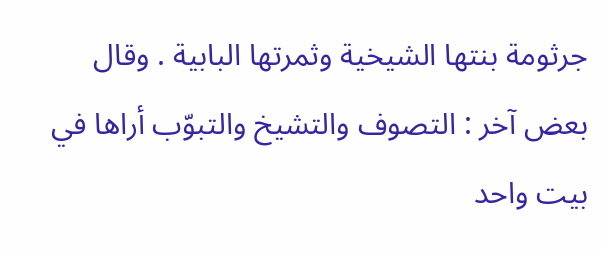جرثومة بنتها الشيخية وثمرتها البابية . وقال بعض آخر : التصوف والتشيخ والتبوّب أراها في بيت واحد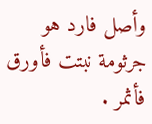وأصل فارد هو جرثومة نبتت فأورق فأثمر .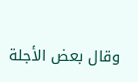وقال بعض الأجلة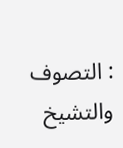: التصوف والتشيخ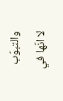والتبوّب لا انّها في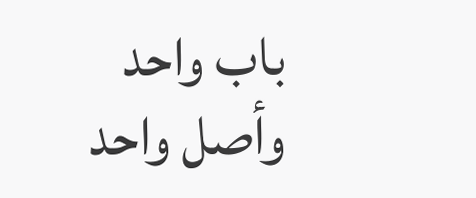باب واحد وأصل واحد